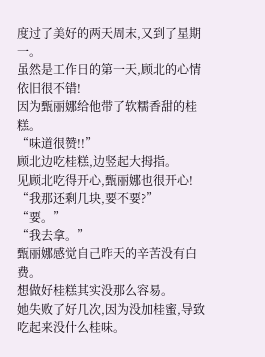度过了美好的两天周末,又到了星期一。
虽然是工作日的第一天,顾北的心情依旧很不错!
因为甄丽娜给他带了软糯香甜的桂糕。
“味道很赞!!”
顾北边吃桂糕,边竖起大拇指。
见顾北吃得开心,甄丽娜也很开心!
“我那还剩几块,要不要?”
“要。”
“我去拿。”
甄丽娜感觉自己昨天的辛苦没有白费。
想做好桂糕其实没那么容易。
她失败了好几次,因为没加桂蜜,导致吃起来没什么桂味。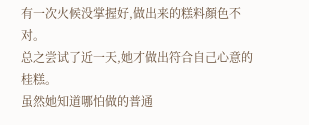有一次火候没掌握好,做出来的糕料顏色不对。
总之尝试了近一天,她才做出符合自己心意的桂糕。
虽然她知道哪怕做的普通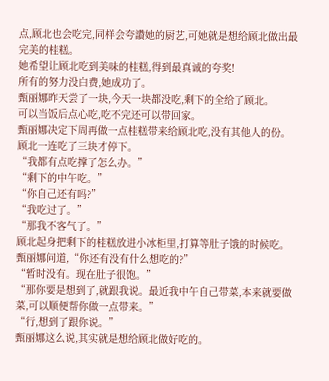点,顾北也会吃完,同样会夸讚她的厨艺,可她就是想给顾北做出最完美的桂糕。
她希望让顾北吃到美味的桂糕,得到最真诚的夸奖!
所有的努力没白费,她成功了。
甄丽娜昨天尝了一块,今天一块都没吃,剩下的全给了顾北。
可以当饭后点心吃,吃不完还可以带回家。
甄丽娜决定下周再做一点桂糕带来给顾北吃,没有其他人的份。
顾北一连吃了三块才停下。
“我都有点吃撑了怎么办。”
“剩下的中午吃。”
“你自己还有吗?”
“我吃过了。”
“那我不客气了。”
顾北起身把剩下的桂糕放进小冰柜里,打算等肚子饿的时候吃。
甄丽娜问道,“你还有没有什么想吃的?”
“暂时没有。现在肚子很饱。”
“那你要是想到了,就跟我说。最近我中午自己带菜,本来就要做菜,可以顺便帮你做一点带来。”
“行,想到了跟你说。”
甄丽娜这么说,其实就是想给顾北做好吃的。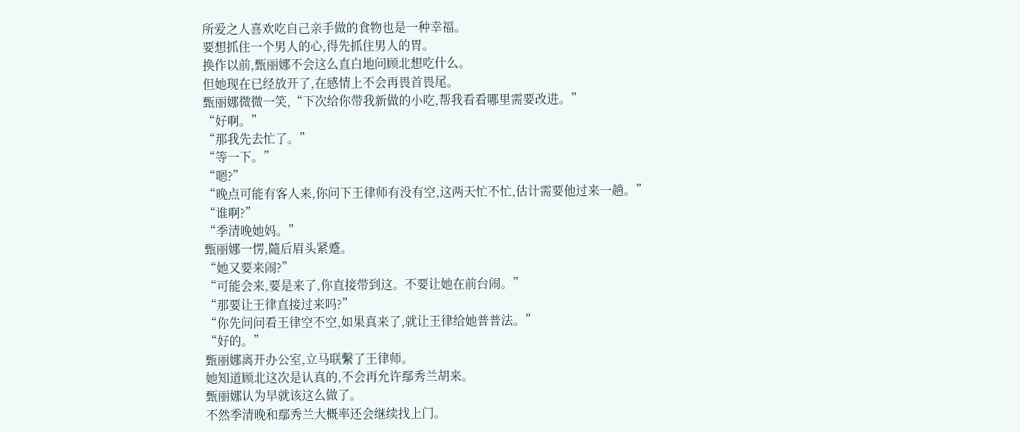所爱之人喜欢吃自己亲手做的食物也是一种幸福。
要想抓住一个男人的心,得先抓住男人的胃。
换作以前,甄丽娜不会这么直白地问顾北想吃什么。
但她现在已经放开了,在感情上不会再畏首畏尾。
甄丽娜微微一笑,“下次给你带我新做的小吃,帮我看看哪里需要改进。”
“好啊。”
“那我先去忙了。”
“等一下。”
“嗯?”
“晚点可能有客人来,你问下王律师有没有空,这两天忙不忙,估计需要他过来一趟。”
“谁啊?”
“季清晚她妈。”
甄丽娜一愣,隨后眉头紧蹙。
“她又要来闹?”
“可能会来,要是来了,你直接带到这。不要让她在前台闹。”
“那要让王律直接过来吗?”
“你先问问看王律空不空,如果真来了,就让王律给她普普法。”
“好的。”
甄丽娜离开办公室,立马联繫了王律师。
她知道顾北这次是认真的,不会再允许鄢秀兰胡来。
甄丽娜认为早就该这么做了。
不然季清晚和鄢秀兰大概率还会继续找上门。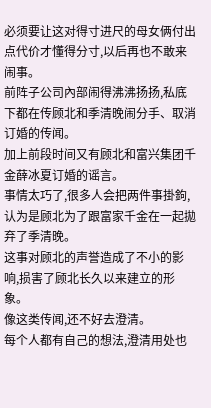必须要让这对得寸进尺的母女俩付出点代价才懂得分寸,以后再也不敢来闹事。
前阵子公司內部闹得沸沸扬扬,私底下都在传顾北和季清晚闹分手、取消订婚的传闻。
加上前段时间又有顾北和富兴集团千金薛冰夏订婚的谣言。
事情太巧了,很多人会把两件事掛鉤,认为是顾北为了跟富家千金在一起拋弃了季清晚。
这事对顾北的声誉造成了不小的影响,损害了顾北长久以来建立的形象。
像这类传闻,还不好去澄清。
每个人都有自己的想法,澄清用处也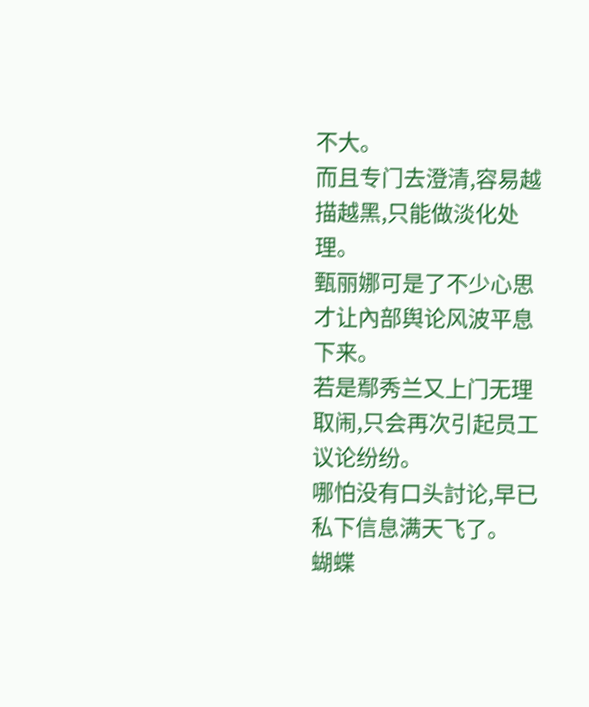不大。
而且专门去澄清,容易越描越黑,只能做淡化处理。
甄丽娜可是了不少心思才让內部舆论风波平息下来。
若是鄢秀兰又上门无理取闹,只会再次引起员工议论纷纷。
哪怕没有口头討论,早已私下信息满天飞了。
蝴蝶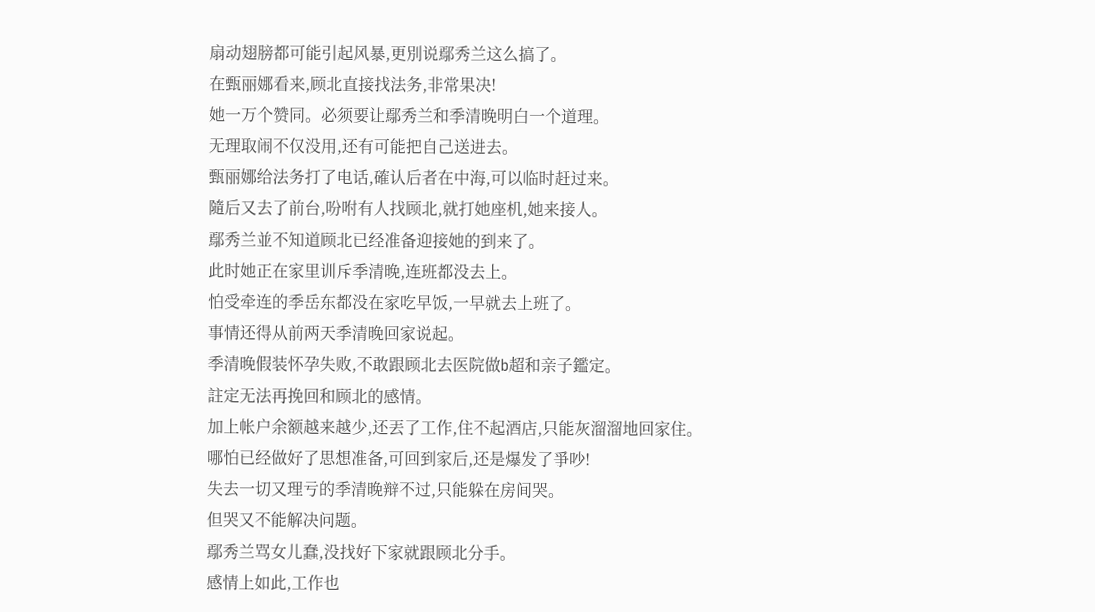扇动翅膀都可能引起风暴,更別说鄢秀兰这么搞了。
在甄丽娜看来,顾北直接找法务,非常果决!
她一万个赞同。必须要让鄢秀兰和季清晚明白一个道理。
无理取闹不仅没用,还有可能把自己送进去。
甄丽娜给法务打了电话,確认后者在中海,可以临时赶过来。
隨后又去了前台,吩咐有人找顾北,就打她座机,她来接人。
鄢秀兰並不知道顾北已经准备迎接她的到来了。
此时她正在家里训斥季清晚,连班都没去上。
怕受牵连的季岳东都没在家吃早饭,一早就去上班了。
事情还得从前两天季清晚回家说起。
季清晚假装怀孕失败,不敢跟顾北去医院做b超和亲子鑑定。
註定无法再挽回和顾北的感情。
加上帐户余额越来越少,还丟了工作,住不起酒店,只能灰溜溜地回家住。
哪怕已经做好了思想准备,可回到家后,还是爆发了爭吵!
失去一切又理亏的季清晚辩不过,只能躲在房间哭。
但哭又不能解决问题。
鄢秀兰骂女儿蠢,没找好下家就跟顾北分手。
感情上如此,工作也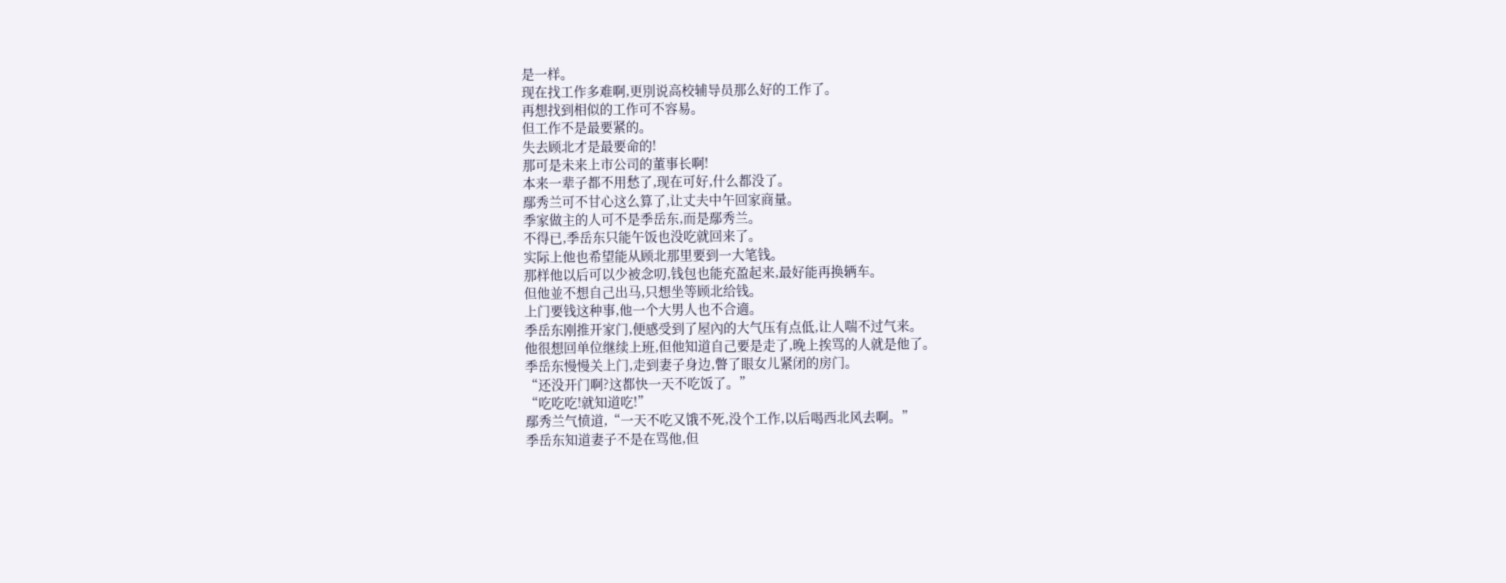是一样。
现在找工作多难啊,更別说高校辅导员那么好的工作了。
再想找到相似的工作可不容易。
但工作不是最要紧的。
失去顾北才是最要命的!
那可是未来上市公司的董事长啊!
本来一辈子都不用愁了,现在可好,什么都没了。
鄢秀兰可不甘心这么算了,让丈夫中午回家商量。
季家做主的人可不是季岳东,而是鄢秀兰。
不得已,季岳东只能午饭也没吃就回来了。
实际上他也希望能从顾北那里要到一大笔钱。
那样他以后可以少被念叨,钱包也能充盈起来,最好能再换辆车。
但他並不想自己出马,只想坐等顾北给钱。
上门要钱这种事,他一个大男人也不合適。
季岳东刚推开家门,便感受到了屋內的大气压有点低,让人喘不过气来。
他很想回单位继续上班,但他知道自己要是走了,晚上挨骂的人就是他了。
季岳东慢慢关上门,走到妻子身边,瞥了眼女儿紧闭的房门。
“还没开门啊?这都快一天不吃饭了。”
“吃吃吃!就知道吃!”
鄢秀兰气愤道,“一天不吃又饿不死,没个工作,以后喝西北风去啊。”
季岳东知道妻子不是在骂他,但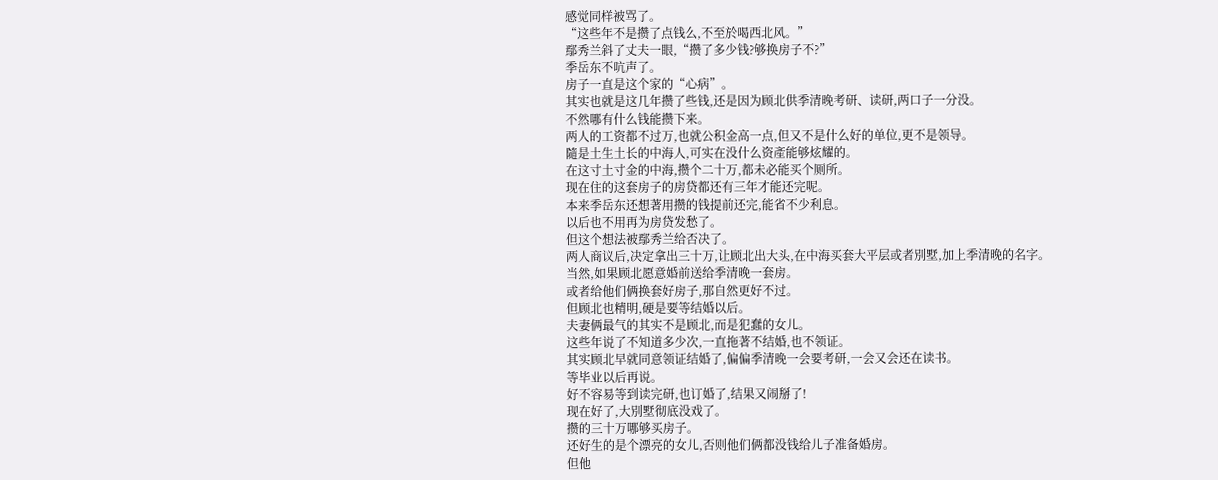感觉同样被骂了。
“这些年不是攒了点钱么,不至於喝西北风。”
鄢秀兰斜了丈夫一眼,“攒了多少钱?够换房子不?”
季岳东不吭声了。
房子一直是这个家的“心病”。
其实也就是这几年攒了些钱,还是因为顾北供季清晚考研、读研,两口子一分没。
不然哪有什么钱能攒下来。
两人的工资都不过万,也就公积金高一点,但又不是什么好的单位,更不是领导。
隨是土生土长的中海人,可实在没什么资產能够炫耀的。
在这寸土寸金的中海,攒个二十万,都未必能买个厕所。
现在住的这套房子的房贷都还有三年才能还完呢。
本来季岳东还想著用攒的钱提前还完,能省不少利息。
以后也不用再为房贷发愁了。
但这个想法被鄢秀兰给否决了。
两人商议后,决定拿出三十万,让顾北出大头,在中海买套大平层或者別墅,加上季清晚的名字。
当然,如果顾北愿意婚前送给季清晚一套房。
或者给他们俩换套好房子,那自然更好不过。
但顾北也精明,硬是要等结婚以后。
夫妻俩最气的其实不是顾北,而是犯蠢的女儿。
这些年说了不知道多少次,一直拖著不结婚,也不领证。
其实顾北早就同意领证结婚了,偏偏季清晚一会要考研,一会又会还在读书。
等毕业以后再说。
好不容易等到读完研,也订婚了,结果又闹掰了!
现在好了,大別墅彻底没戏了。
攒的三十万哪够买房子。
还好生的是个漂亮的女儿,否则他们俩都没钱给儿子准备婚房。
但他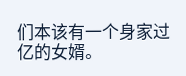们本该有一个身家过亿的女婿。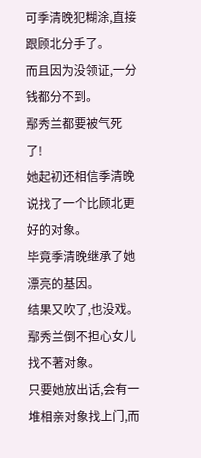可季清晚犯糊涂,直接跟顾北分手了。
而且因为没领证,一分钱都分不到。
鄢秀兰都要被气死了!
她起初还相信季清晚说找了一个比顾北更好的对象。
毕竟季清晚继承了她漂亮的基因。
结果又吹了,也没戏。
鄢秀兰倒不担心女儿找不著对象。
只要她放出话,会有一堆相亲对象找上门,而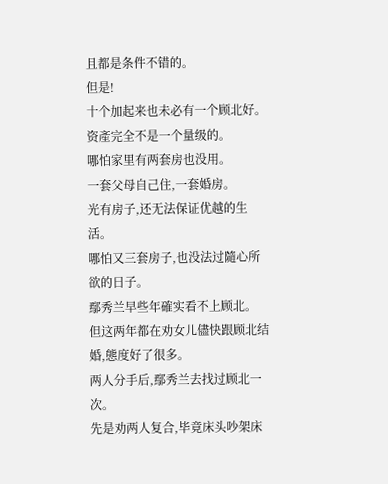且都是条件不错的。
但是!
十个加起来也未必有一个顾北好。
资產完全不是一个量级的。
哪怕家里有两套房也没用。
一套父母自己住,一套婚房。
光有房子,还无法保证优越的生活。
哪怕又三套房子,也没法过隨心所欲的日子。
鄢秀兰早些年確实看不上顾北。
但这两年都在劝女儿儘快跟顾北结婚,態度好了很多。
两人分手后,鄢秀兰去找过顾北一次。
先是劝两人复合,毕竟床头吵架床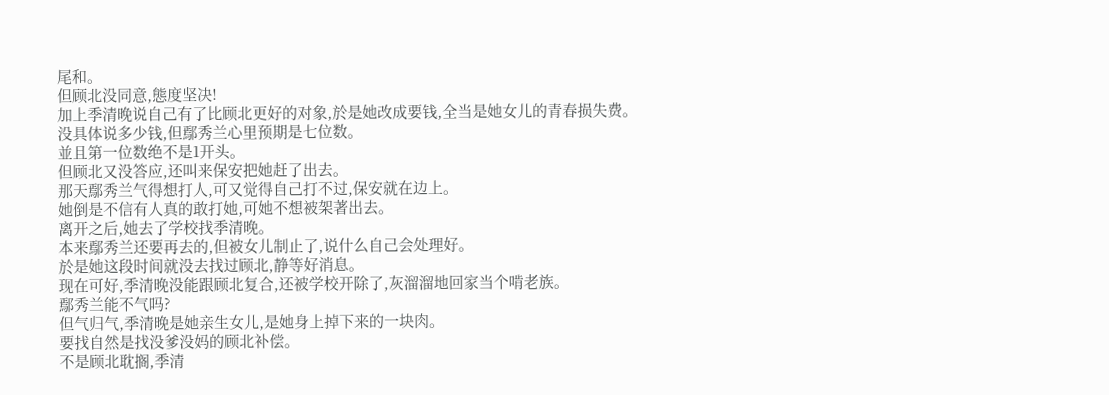尾和。
但顾北没同意,態度坚决!
加上季清晚说自己有了比顾北更好的对象,於是她改成要钱,全当是她女儿的青春损失费。
没具体说多少钱,但鄢秀兰心里预期是七位数。
並且第一位数绝不是1开头。
但顾北又没答应,还叫来保安把她赶了出去。
那天鄢秀兰气得想打人,可又觉得自己打不过,保安就在边上。
她倒是不信有人真的敢打她,可她不想被架著出去。
离开之后,她去了学校找季清晚。
本来鄢秀兰还要再去的,但被女儿制止了,说什么自己会处理好。
於是她这段时间就没去找过顾北,静等好消息。
现在可好,季清晚没能跟顾北复合,还被学校开除了,灰溜溜地回家当个啃老族。
鄢秀兰能不气吗?
但气归气,季清晚是她亲生女儿,是她身上掉下来的一块肉。
要找自然是找没爹没妈的顾北补偿。
不是顾北耽搁,季清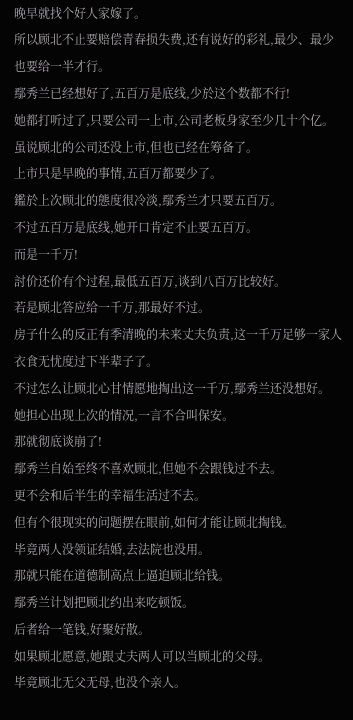晚早就找个好人家嫁了。
所以顾北不止要赔偿青春损失费,还有说好的彩礼,最少、最少也要给一半才行。
鄢秀兰已经想好了,五百万是底线,少於这个数都不行!
她都打听过了,只要公司一上市,公司老板身家至少几十个亿。
虽说顾北的公司还没上市,但也已经在筹备了。
上市只是早晚的事情,五百万都要少了。
鑑於上次顾北的態度很冷淡,鄢秀兰才只要五百万。
不过五百万是底线,她开口肯定不止要五百万。
而是一千万!
討价还价有个过程,最低五百万,谈到八百万比较好。
若是顾北答应给一千万,那最好不过。
房子什么的反正有季清晚的未来丈夫负责,这一千万足够一家人衣食无忧度过下半辈子了。
不过怎么让顾北心甘情愿地掏出这一千万,鄢秀兰还没想好。
她担心出现上次的情况,一言不合叫保安。
那就彻底谈崩了!
鄢秀兰自始至终不喜欢顾北,但她不会跟钱过不去。
更不会和后半生的幸福生活过不去。
但有个很现实的问题摆在眼前,如何才能让顾北掏钱。
毕竟两人没领证结婚,去法院也没用。
那就只能在道德制高点上逼迫顾北给钱。
鄢秀兰计划把顾北约出来吃顿饭。
后者给一笔钱,好聚好散。
如果顾北愿意,她跟丈夫两人可以当顾北的父母。
毕竟顾北无父无母,也没个亲人。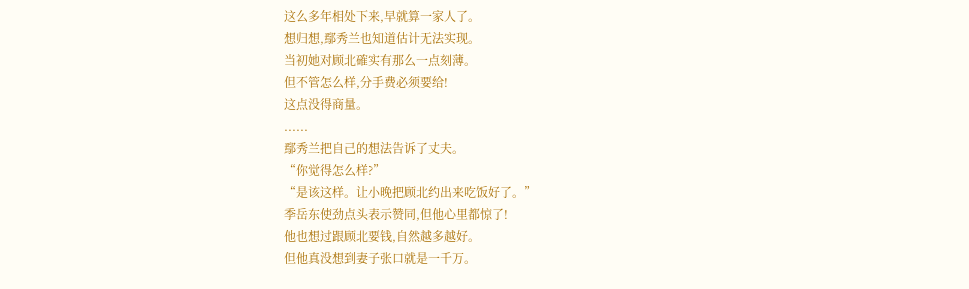这么多年相处下来,早就算一家人了。
想归想,鄢秀兰也知道估计无法实现。
当初她对顾北確实有那么一点刻薄。
但不管怎么样,分手费必须要给!
这点没得商量。
......
鄢秀兰把自己的想法告诉了丈夫。
“你觉得怎么样?”
“是该这样。让小晚把顾北约出来吃饭好了。”
季岳东使劲点头表示赞同,但他心里都惊了!
他也想过跟顾北要钱,自然越多越好。
但他真没想到妻子张口就是一千万。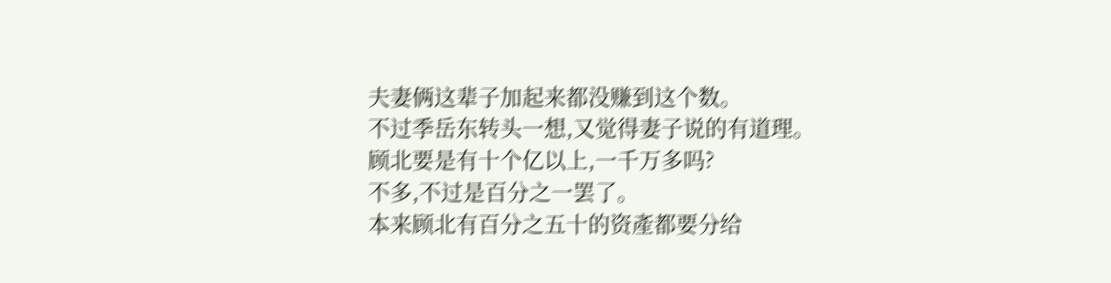夫妻俩这辈子加起来都没赚到这个数。
不过季岳东转头一想,又觉得妻子说的有道理。
顾北要是有十个亿以上,一千万多吗?
不多,不过是百分之一罢了。
本来顾北有百分之五十的资產都要分给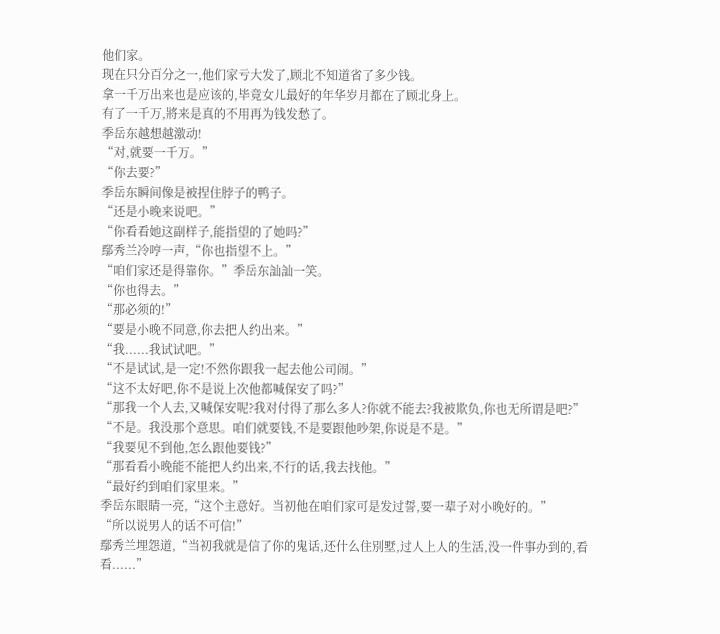他们家。
现在只分百分之一,他们家亏大发了,顾北不知道省了多少钱。
拿一千万出来也是应该的,毕竟女儿最好的年华岁月都在了顾北身上。
有了一千万,將来是真的不用再为钱发愁了。
季岳东越想越激动!
“对,就要一千万。”
“你去要?”
季岳东瞬间像是被捏住脖子的鸭子。
“还是小晚来说吧。”
“你看看她这副样子,能指望的了她吗?”
鄢秀兰冷哼一声,“你也指望不上。”
“咱们家还是得靠你。”季岳东訕訕一笑。
“你也得去。”
“那必须的!”
“要是小晚不同意,你去把人约出来。”
“我......我试试吧。”
“不是试试,是一定!不然你跟我一起去他公司闹。”
“这不太好吧,你不是说上次他都喊保安了吗?”
“那我一个人去,又喊保安呢?我对付得了那么多人?你就不能去?我被欺负,你也无所谓是吧?”
“不是。我没那个意思。咱们就要钱,不是要跟他吵架,你说是不是。”
“我要见不到他,怎么跟他要钱?”
“那看看小晚能不能把人约出来,不行的话,我去找他。”
“最好约到咱们家里来。”
季岳东眼睛一亮,“这个主意好。当初他在咱们家可是发过誓,要一辈子对小晚好的。”
“所以说男人的话不可信!”
鄢秀兰埋怨道,“当初我就是信了你的鬼话,还什么住別墅,过人上人的生活,没一件事办到的,看看......”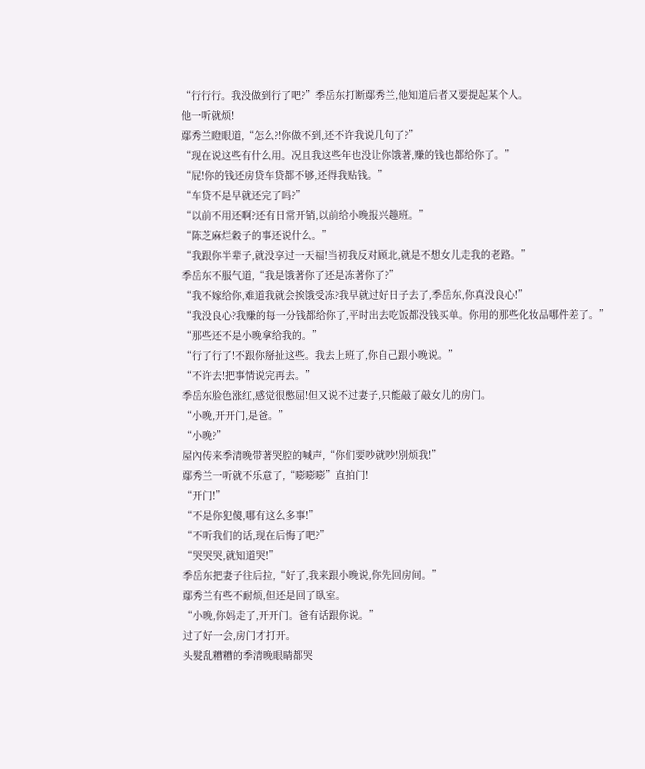“行行行。我没做到行了吧?”季岳东打断鄢秀兰,他知道后者又要提起某个人。
他一听就烦!
鄢秀兰瞪眼道,“怎么?!你做不到,还不许我说几句了?”
“现在说这些有什么用。况且我这些年也没让你饿著,赚的钱也都给你了。”
“屁!你的钱还房贷车贷都不够,还得我贴钱。”
“车贷不是早就还完了吗?”
“以前不用还啊?还有日常开销,以前给小晚报兴趣班。”
“陈芝麻烂穀子的事还说什么。”
“我跟你半辈子,就没享过一天福!当初我反对顾北,就是不想女儿走我的老路。”
季岳东不服气道,“我是饿著你了还是冻著你了?”
“我不嫁给你,难道我就会挨饿受冻?我早就过好日子去了,季岳东,你真没良心!”
“我没良心?我赚的每一分钱都给你了,平时出去吃饭都没钱买单。你用的那些化妆品哪件差了。”
“那些还不是小晚拿给我的。”
“行了行了!不跟你掰扯这些。我去上班了,你自己跟小晚说。”
“不许去!把事情说完再去。”
季岳东脸色涨红,感觉很憋屈!但又说不过妻子,只能敲了敲女儿的房门。
“小晚,开开门,是爸。”
“小晚?”
屋內传来季清晚带著哭腔的喊声,“你们要吵就吵!別烦我!”
鄢秀兰一听就不乐意了,“嘭嘭嘭”直拍门!
“开门!”
“不是你犯傻,哪有这么多事!”
“不听我们的话,现在后悔了吧?”
“哭哭哭,就知道哭!”
季岳东把妻子往后拉,“好了,我来跟小晚说,你先回房间。”
鄢秀兰有些不耐烦,但还是回了臥室。
“小晚,你妈走了,开开门。爸有话跟你说。”
过了好一会,房门才打开。
头髮乱糟糟的季清晚眼睛都哭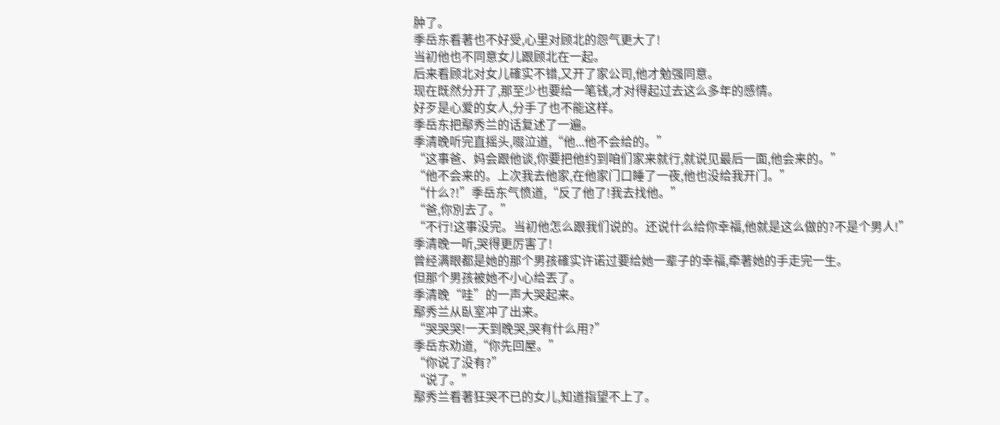肿了。
季岳东看著也不好受,心里对顾北的怨气更大了!
当初他也不同意女儿跟顾北在一起。
后来看顾北对女儿確实不错,又开了家公司,他才勉强同意。
现在既然分开了,那至少也要给一笔钱,才对得起过去这么多年的感情。
好歹是心爱的女人,分手了也不能这样。
季岳东把鄢秀兰的话复述了一遍。
季清晚听完直摇头,啜泣道,“他...他不会给的。”
“这事爸、妈会跟他谈,你要把他约到咱们家来就行,就说见最后一面,他会来的。”
“他不会来的。上次我去他家,在他家门口睡了一夜,他也没给我开门。”
“什么?!”季岳东气愤道,“反了他了!我去找他。”
“爸,你別去了。”
“不行!这事没完。当初他怎么跟我们说的。还说什么给你幸福,他就是这么做的?不是个男人!”
季清晚一听,哭得更厉害了!
曾经满眼都是她的那个男孩確实许诺过要给她一辈子的幸福,牵著她的手走完一生。
但那个男孩被她不小心给丟了。
季清晚“哇”的一声大哭起来。
鄢秀兰从臥室冲了出来。
“哭哭哭!一天到晚哭,哭有什么用?”
季岳东劝道,“你先回屋。”
“你说了没有?”
“说了。”
鄢秀兰看著狂哭不已的女儿,知道指望不上了。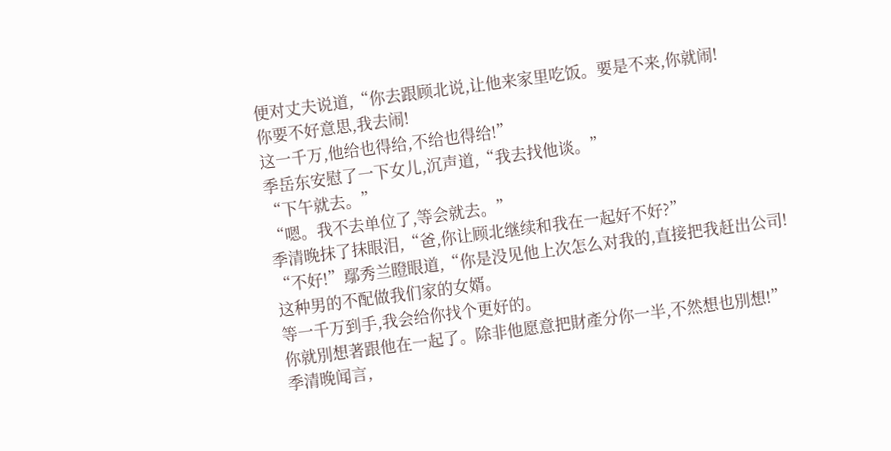便对丈夫说道,“你去跟顾北说,让他来家里吃饭。要是不来,你就闹!
你要不好意思,我去闹!
这一千万,他给也得给,不给也得给!”
季岳东安慰了一下女儿,沉声道,“我去找他谈。”
“下午就去。”
“嗯。我不去单位了,等会就去。”
季清晚抹了抹眼泪,“爸,你让顾北继续和我在一起好不好?”
“不好!”鄢秀兰瞪眼道,“你是没见他上次怎么对我的,直接把我赶出公司!
这种男的不配做我们家的女婿。
等一千万到手,我会给你找个更好的。
你就別想著跟他在一起了。除非他愿意把財產分你一半,不然想也別想!”
季清晚闻言,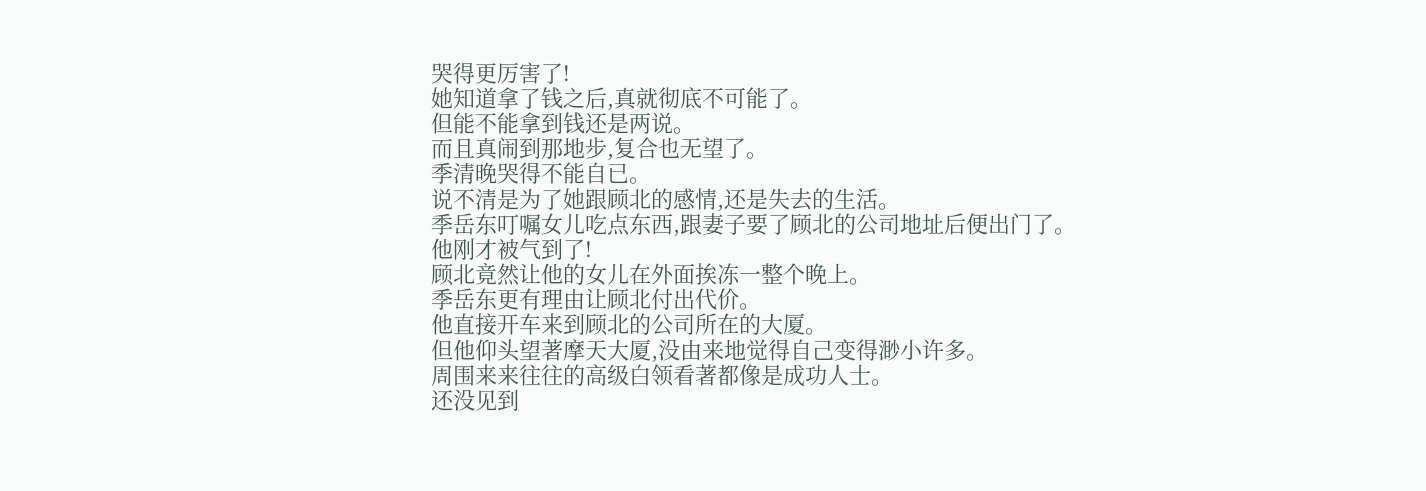哭得更厉害了!
她知道拿了钱之后,真就彻底不可能了。
但能不能拿到钱还是两说。
而且真闹到那地步,复合也无望了。
季清晚哭得不能自已。
说不清是为了她跟顾北的感情,还是失去的生活。
季岳东叮嘱女儿吃点东西,跟妻子要了顾北的公司地址后便出门了。
他刚才被气到了!
顾北竟然让他的女儿在外面挨冻一整个晚上。
季岳东更有理由让顾北付出代价。
他直接开车来到顾北的公司所在的大厦。
但他仰头望著摩天大厦,没由来地觉得自己变得渺小许多。
周围来来往往的高级白领看著都像是成功人士。
还没见到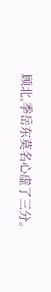顾北,季岳东莫名心虚了三分。